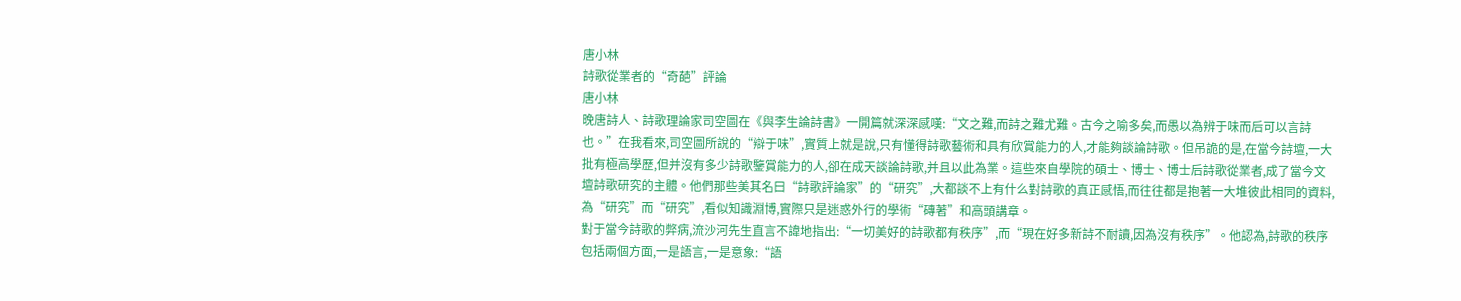唐小林
詩歌從業者的“奇葩”評論
唐小林
晚唐詩人、詩歌理論家司空圖在《與李生論詩書》一開篇就深深感嘆:“文之難,而詩之難尤難。古今之喻多矣,而愚以為辨于味而后可以言詩也。”在我看來,司空圖所說的“辯于味”,實質上就是說,只有懂得詩歌藝術和具有欣賞能力的人,才能夠談論詩歌。但吊詭的是,在當今詩壇,一大批有極高學歷,但并沒有多少詩歌鑒賞能力的人,卻在成天談論詩歌,并且以此為業。這些來自學院的碩士、博士、博士后詩歌從業者,成了當今文壇詩歌研究的主體。他們那些美其名曰“詩歌評論家”的“研究”,大都談不上有什么對詩歌的真正感悟,而往往都是抱著一大堆彼此相同的資料,為“研究”而“研究”,看似知識淵博,實際只是迷惑外行的學術“磚著”和高頭講章。
對于當今詩歌的弊病,流沙河先生直言不諱地指出:“一切美好的詩歌都有秩序”,而“現在好多新詩不耐讀,因為沒有秩序”。他認為,詩歌的秩序包括兩個方面,一是語言,一是意象:“語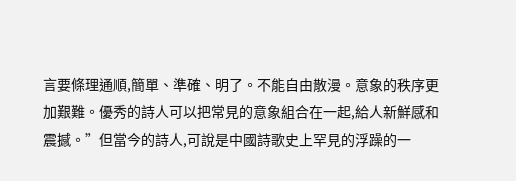言要條理通順,簡單、準確、明了。不能自由散漫。意象的秩序更加艱難。優秀的詩人可以把常見的意象組合在一起,給人新鮮感和震撼。”但當今的詩人,可說是中國詩歌史上罕見的浮躁的一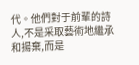代。他們對于前輩的詩人,不是采取藝術地繼承和揚棄,而是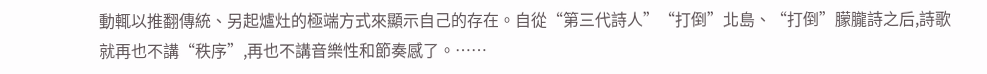動輒以推翻傳統、另起爐灶的極端方式來顯示自己的存在。自從“第三代詩人”“打倒”北島、“打倒”朦朧詩之后,詩歌就再也不講“秩序”,再也不講音樂性和節奏感了。……